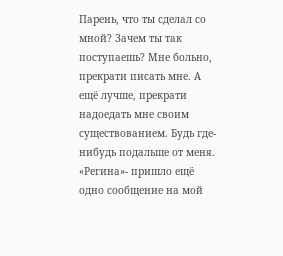Парень, что ты сделал со мной? Зачем ты так поступаешь? Мне больно, прекрати писать мне. А ещё лучше, прекрати надоедать мне своим существованием. Будь где-нибудь подальше от меня.
«Регина»- пришло ещё одно сообщение на мой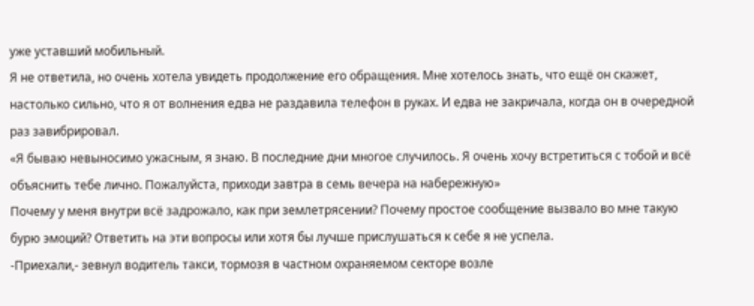уже уставший мобильный.
Я не ответила, но очень хотела увидеть продолжение его обращения. Мне хотелось знать, что ещё он скажет, настолько сильно, что я от волнения едва не раздавила телефон в руках. И едва не закричала, когда он в очередной раз завибрировал.
«Я бываю невыносимо ужасным, я знаю. В последние дни многое случилось. Я очень хочу встретиться с тобой и всё объяснить тебе лично. Пожалуйста, приходи завтра в семь вечера на набережную»
Почему у меня внутри всё задрожало, как при землетрясении? Почему простое сообщение вызвало во мне такую бурю эмоций? Ответить на эти вопросы или хотя бы лучше прислушаться к себе я не успела.
-Приехали,- зевнул водитель такси, тормозя в частном охраняемом секторе возле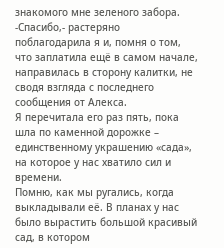знакомого мне зеленого забора.
-Спасибо,- растеряно поблагодарила я и, помня о том, что заплатила ещё в самом начале, направилась в сторону калитки, не сводя взгляда с последнего сообщения от Алекса.
Я перечитала его раз пять, пока шла по каменной дорожке – единственному украшению «сада», на которое у нас хватило сил и времени.
Помню, как мы ругались, когда выкладывали её. В планах у нас было вырастить большой красивый сад, в котором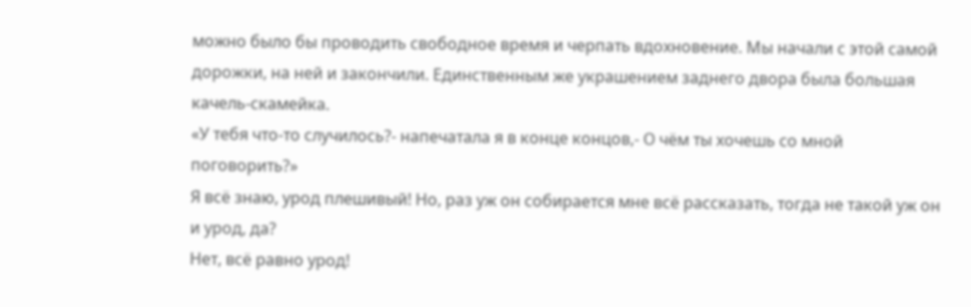можно было бы проводить свободное время и черпать вдохновение. Мы начали с этой самой дорожки, на ней и закончили. Единственным же украшением заднего двора была большая качель-скамейка.
«У тебя что-то случилось?- напечатала я в конце концов,- О чём ты хочешь со мной поговорить?»
Я всё знаю, урод плешивый! Но, раз уж он собирается мне всё рассказать, тогда не такой уж он и урод, да?
Нет, всё равно урод!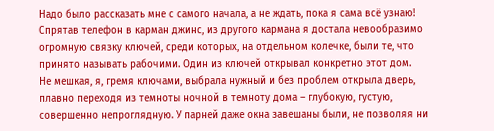Надо было рассказать мне с самого начала, а не ждать, пока я сама всё узнаю!
Спрятав телефон в карман джинс, из другого кармана я достала невообразимо огромную связку ключей, среди которых, на отдельном колечке, были те, что принято называть рабочими. Один из ключей открывал конкретно этот дом.
Не мешкая, я, гремя ключами, выбрала нужный и без проблем открыла дверь, плавно переходя из темноты ночной в темноту дома – глубокую, густую, совершенно непроглядную. У парней даже окна завешаны были, не позволяя ни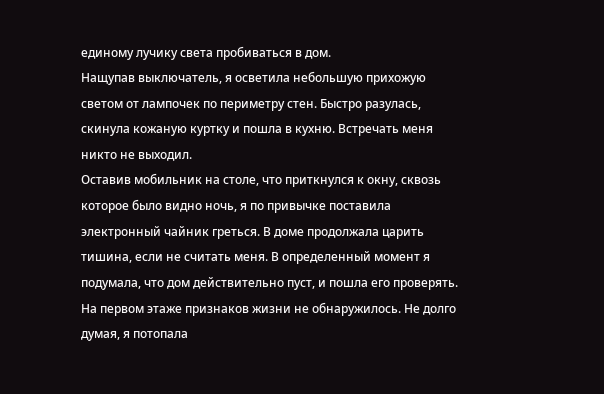единому лучику света пробиваться в дом.
Нащупав выключатель, я осветила небольшую прихожую светом от лампочек по периметру стен. Быстро разулась, скинула кожаную куртку и пошла в кухню. Встречать меня никто не выходил.
Оставив мобильник на столе, что приткнулся к окну, сквозь которое было видно ночь, я по привычке поставила электронный чайник греться. В доме продолжала царить тишина, если не считать меня. В определенный момент я подумала, что дом действительно пуст, и пошла его проверять.
На первом этаже признаков жизни не обнаружилось. Не долго думая, я потопала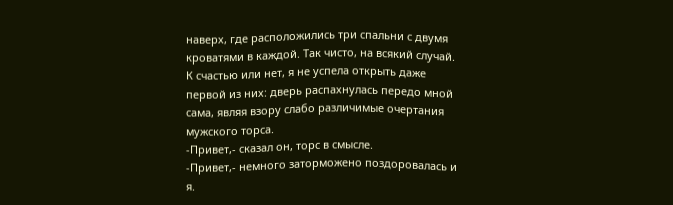наверх, где расположились три спальни с двумя кроватями в каждой. Так чисто, на всякий случай. К счастью или нет, я не успела открыть даже первой из них: дверь распахнулась передо мной сама, являя взору слабо различимые очертания мужского торса.
-Привет,- сказал он, торс в смысле.
-Привет,- немного заторможено поздоровалась и я.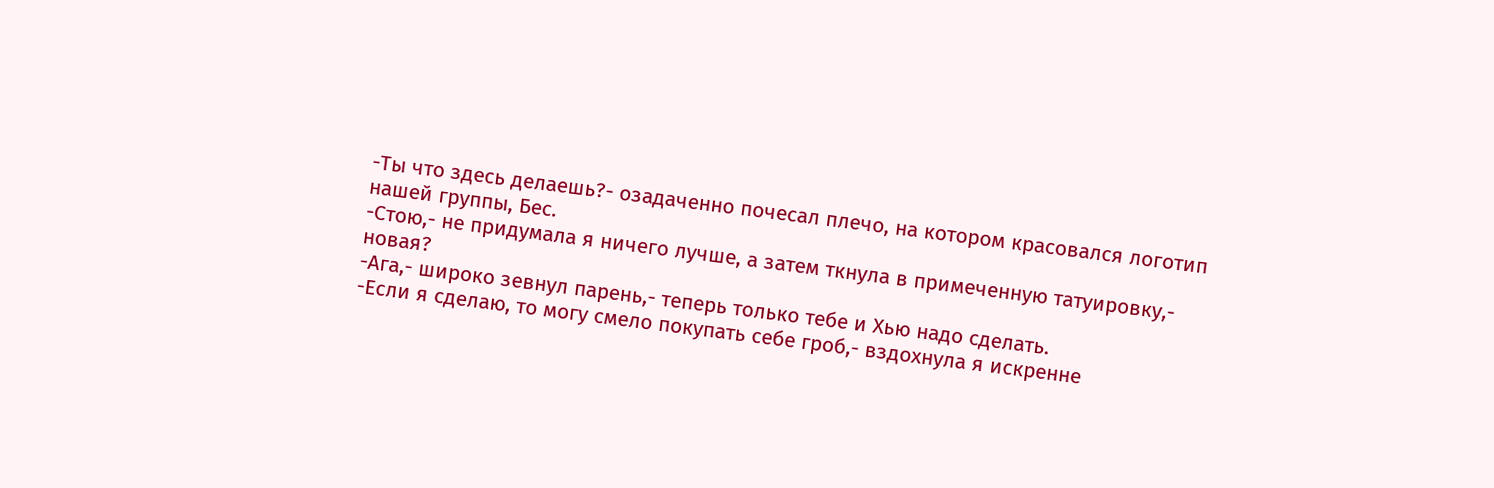-Ты что здесь делаешь?- озадаченно почесал плечо, на котором красовался логотип нашей группы, Бес.
-Стою,- не придумала я ничего лучше, а затем ткнула в примеченную татуировку,- новая?
-Ага,- широко зевнул парень,- теперь только тебе и Хью надо сделать.
-Если я сделаю, то могу смело покупать себе гроб,- вздохнула я искренне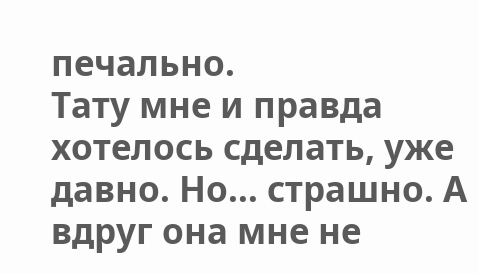печально.
Тату мне и правда хотелось сделать, уже давно. Но… страшно. А вдруг она мне не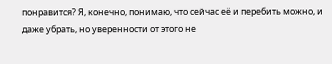понравится? Я, конечно, понимаю, что сейчас её и перебить можно, и даже убрать, но уверенности от этого не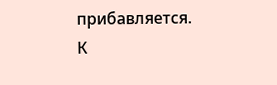прибавляется. К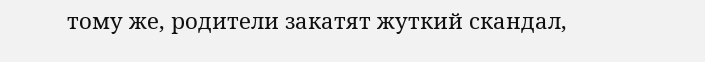тому же, родители закатят жуткий скандал,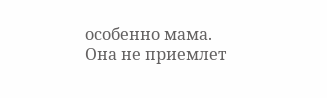особенно мама. Она не приемлет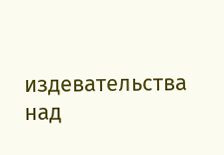издевательства над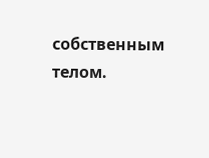собственным телом.